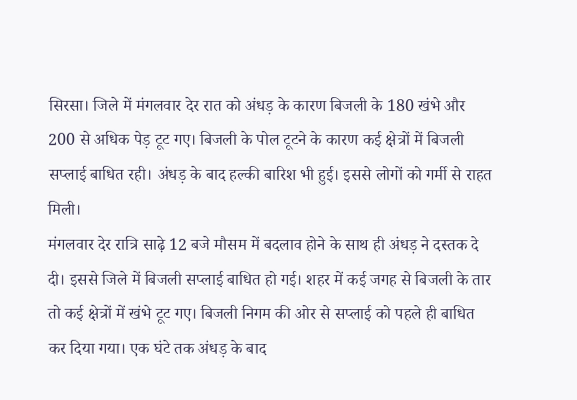सिरसा। जिले में मंगलवार देर रात को अंधड़ के कारण बिजली के 180 खंभे और 200 से अधिक पेड़ टूट गए। बिजली के पोल टूटने के कारण कई क्षेत्रों में बिजली सप्लाई बाधित रही। अंधड़ के बाद हल्की बारिश भी हुई। इससे लोगों को गर्मी से राहत मिली।
मंगलवार देर रात्रि साढ़े 12 बजे मौसम में बदलाव होने के साथ ही अंधड़ ने दस्तक दे दी। इससे जिले में बिजली सप्लाई बाधित हो गई। शहर में कई जगह से बिजली के तार तो कई क्षेत्रों में खंभे टूट गए। बिजली निगम की ओर से सप्लाई को पहले ही बाधित कर दिया गया। एक घंटे तक अंधड़ के बाद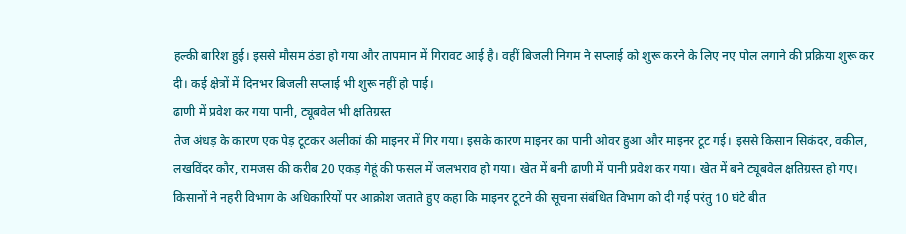हल्की बारिश हुई। इससे मौसम ठंडा हो गया और तापमान में गिरावट आई है। वहीं बिजली निगम ने सप्लाई को शुरू करने के लिए नए पोल लगाने की प्रक्रिया शुरू कर दी। कई क्षेत्रों में दिनभर बिजली सप्लाई भी शुरू नहीं हो पाई।
ढाणी में प्रवेश कर गया पानी, ट्यूबवेल भी क्षतिग्रस्त
तेज अंधड़ के कारण एक पेड़ टूटकर अलीकां की माइनर में गिर गया। इसके कारण माइनर का पानी ओवर हुआ और माइनर टूट गई। इससे किसान सिकंदर, वकील, लखविंदर कौर, रामजस की करीब 20 एकड़ गेहूं की फसल में जलभराव हो गया। खेत में बनी ढाणी में पानी प्रवेश कर गया। खेत में बने ट्यूबवेल क्षतिग्रस्त हो गए। किसानों ने नहरी विभाग के अधिकारियों पर आक्रोश जताते हुए कहा कि माइनर टूटने की सूचना संबंधित विभाग को दी गई परंतु 10 घंटे बीत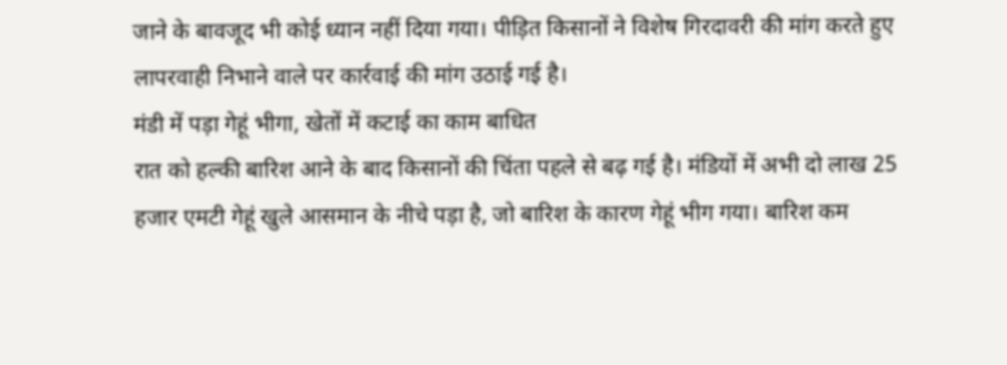जाने के बावजूद भी कोई ध्यान नहीं दिया गया। पीड़ित किसानों ने विशेष गिरदावरी की मांग करते हुए लापरवाही निभाने वाले पर कार्रवाई की मांग उठाई गई है।
मंडी में पड़ा गेहूं भीगा, खेतों में कटाई का काम बाधित
रात को हल्की बारिश आने के बाद किसानों की चिंता पहले से बढ़ गई है। मंडियों में अभी दो लाख 25 हजार एमटी गेहूं खुले आसमान के नीचे पड़ा है, जो बारिश के कारण गेहूं भीग गया। बारिश कम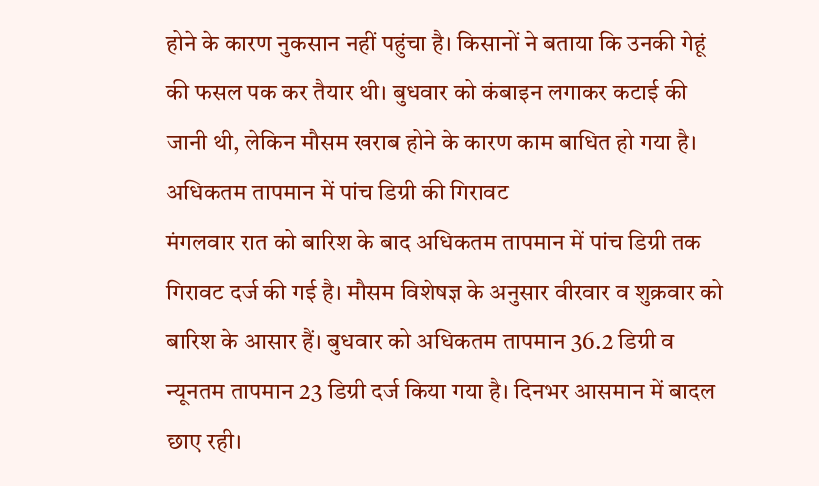होने के कारण नुकसान नहीं पहुंचा है। किसानों ने बताया कि उनकी गेहूं की फसल पक कर तैयार थी। बुधवार को कंबाइन लगाकर कटाई की जानी थी, लेकिन मौसम खराब होने के कारण काम बाधित हो गया है।
अधिकतम तापमान में पांच डिग्री की गिरावट
मंगलवार रात को बारिश के बाद अधिकतम तापमान में पांच डिग्री तक गिरावट दर्ज की गई है। मौसम विशेषज्ञ के अनुसार वीरवार व शुक्रवार को बारिश के आसार हैं। बुधवार को अधिकतम तापमान 36.2 डिग्री व न्यूनतम तापमान 23 डिग्री दर्ज किया गया है। दिनभर आसमान में बादल छाए रही।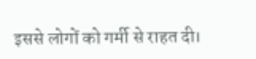इससे लोगों को गर्मी से राहत दी।